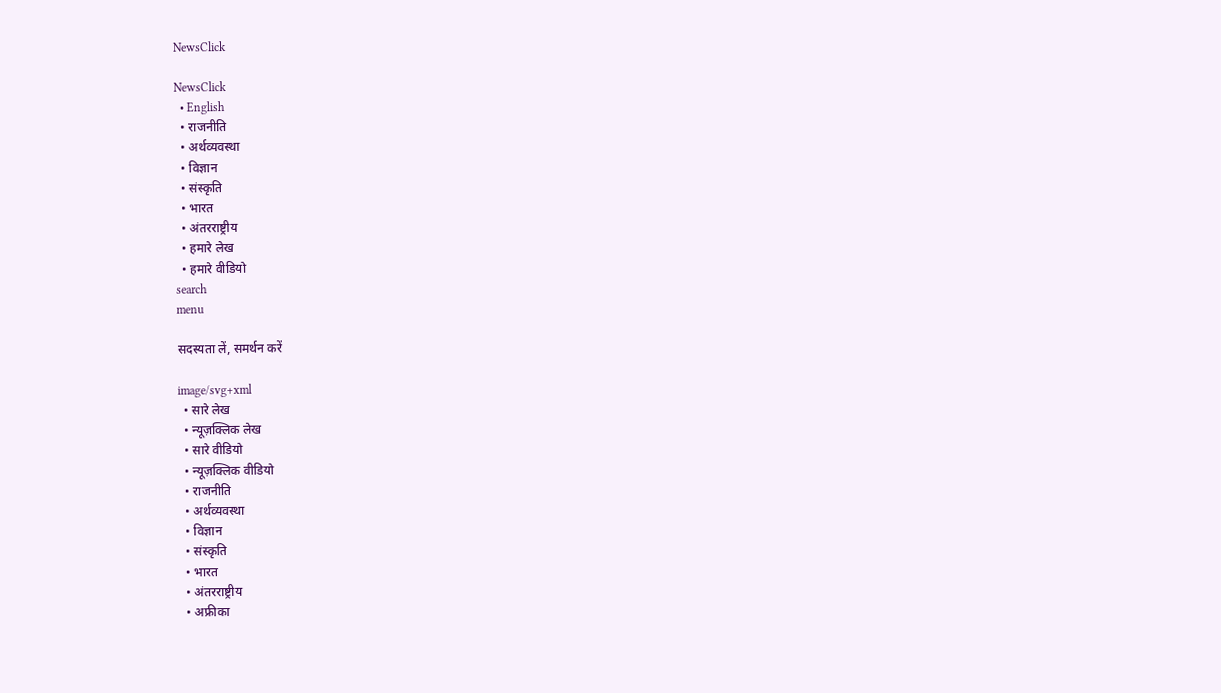NewsClick

NewsClick
  • English
  • राजनीति
  • अर्थव्यवस्था
  • विज्ञान
  • संस्कृति
  • भारत
  • अंतरराष्ट्रीय
  • हमारे लेख
  • हमारे वीडियो
search
menu

सदस्यता लें, समर्थन करें

image/svg+xml
  • सारे लेख
  • न्यूज़क्लिक लेख
  • सारे वीडियो
  • न्यूज़क्लिक वीडियो
  • राजनीति
  • अर्थव्यवस्था
  • विज्ञान
  • संस्कृति
  • भारत
  • अंतरराष्ट्रीय
  • अफ्रीका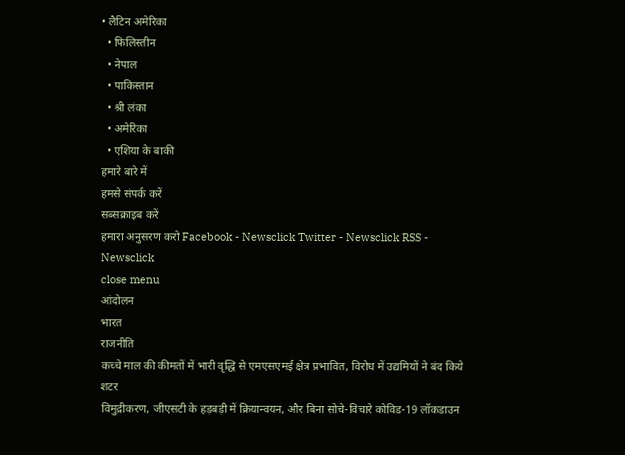• लैटिन अमेरिका
  • फिलिस्तीन
  • नेपाल
  • पाकिस्तान
  • श्री लंका
  • अमेरिका
  • एशिया के बाकी
हमारे बारे में
हमसे संपर्क करें
सब्सक्राइब करें
हमारा अनुसरण करो Facebook - Newsclick Twitter - Newsclick RSS - Newsclick
close menu
आंदोलन
भारत
राजनीति
कच्चे माल की कीमतों में भारी वृद्धि से एमएसएमई क्षेत्र प्रभावित, विरोध में उद्यमियों ने बंद किये शटर
विमुद्रीकरण, जीएसटी के हड़बड़ी में क्रियान्वयन, और बिना सोचे-विचारे कोविड-19 लॉकडाउन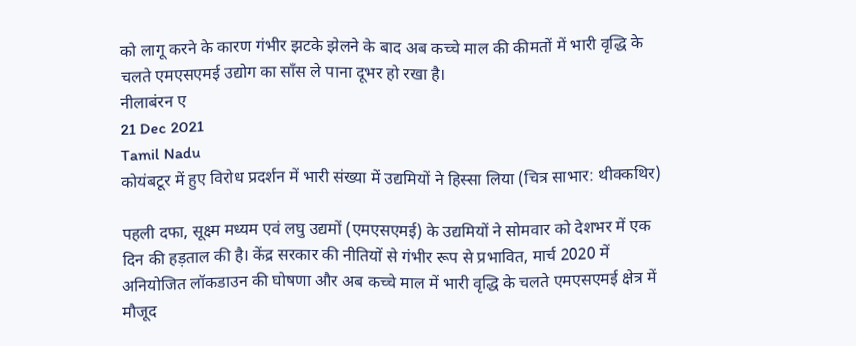को लागू करने के कारण गंभीर झटके झेलने के बाद अब कच्चे माल की कीमतों में भारी वृद्धि के चलते एमएसएमई उद्योग का साँस ले पाना दूभर हो रखा है।
नीलाबंरन ए
21 Dec 2021
Tamil Nadu
कोयंबटूर में हुए विरोध प्रदर्शन में भारी संख्या में उद्यमियों ने हिस्सा लिया (चित्र साभार: थीक्कथिर)

पहली दफा, सूक्ष्म मध्यम एवं लघु उद्यमों (एमएसएमई) के उद्यमियों ने सोमवार को देशभर में एक दिन की हड़ताल की है। केंद्र सरकार की नीतियों से गंभीर रूप से प्रभावित, मार्च 2020 में अनियोजित लॉकडाउन की घोषणा और अब कच्चे माल में भारी वृद्धि के चलते एमएसएमई क्षेत्र में मौजूद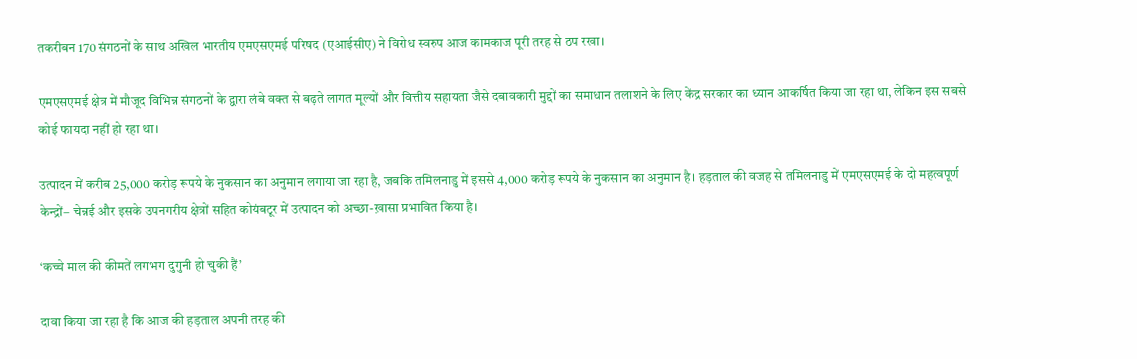तकरीबन 170 संगठनों के साथ अखिल भारतीय एमएसएमई परिषद (एआईसीए) ने विरोध स्वरुप आज कामकाज पूरी तरह से ठप रखा।

एमएसएमई क्षेत्र में मौजूद विभिन्न संगठनों के द्वारा लंबे वक्त से बढ़ते लागत मूल्यों और वित्तीय सहायता जैसे दबावकारी मुद्दों का समाधान तलाशने के लिए केंद्र सरकार का ध्यान आकर्षित किया जा रहा था, लेकिन इस सबसे कोई फायदा नहीं हो रहा था।

उत्पादन में करीब 25,000 करोड़ रूपये के नुकसान का अनुमान लगाया जा रहा है, जबकि तमिलनाडु में इससे 4,000 करोड़ रूपये के नुकसान का अनुमान है। हड़ताल की वजह से तमिलनाडु में एमएसएमई के दो महत्वपूर्ण केन्द्रों– चेन्नई और इसके उपनगरीय क्षेत्रों सहित कोयंबटूर में उत्पादन को अच्छा-ख़ासा प्रभावित किया है।

‘कच्चे माल की कीमतें लगभग दुगुनी हो चुकी हैं’

दावा किया जा रहा है कि आज की हड़ताल अपनी तरह की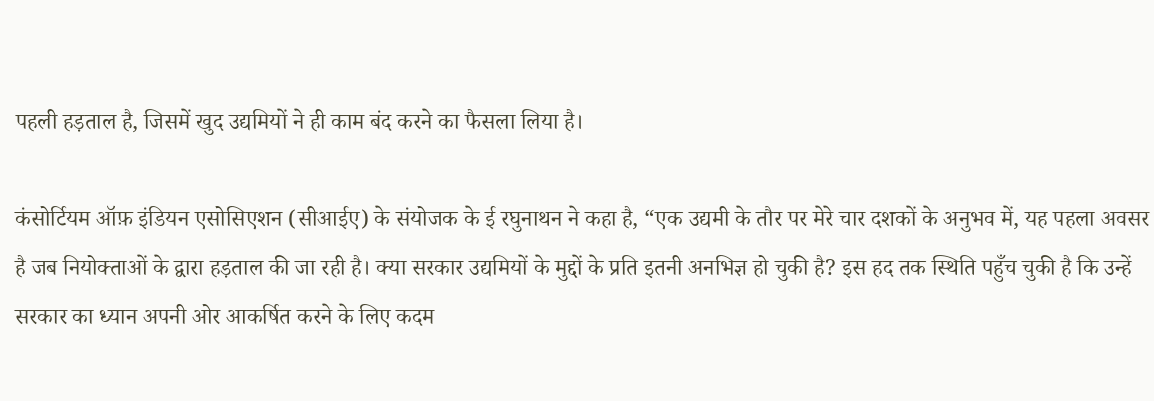पहली हड़ताल है, जिसमें खुद उद्यमियों ने ही काम बंद करने का फैसला लिया है।

कंसोर्टियम ऑफ़ इंडियन एसोसिएशन (सीआईए) के संयोजक के ई रघुनाथन ने कहा है, “एक उद्यमी के तौर पर मेरे चार दशकों के अनुभव में, यह पहला अवसर है जब नियोक्ताओं के द्वारा हड़ताल की जा रही है। क्या सरकार उद्यमियों के मुद्दों के प्रति इतनी अनभिज्ञ हो चुकी है? इस हद तक स्थिति पहुँच चुकी है कि उन्हें सरकार का ध्यान अपनी ओर आकर्षित करने के लिए कदम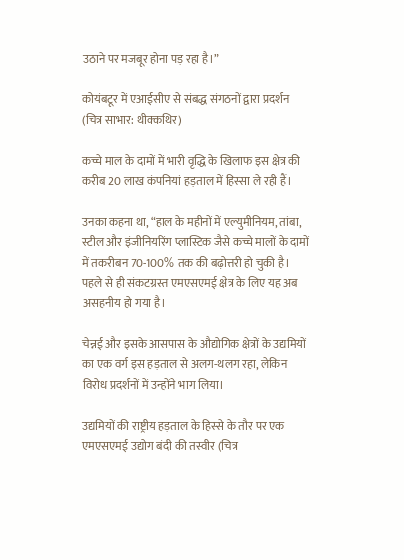उठाने पर मजबूर होना पड़ रहा है।”

कोयंबटूर में एआईसीए से संबद्ध संगठनों द्वारा प्रदर्शन (चित्र साभार: थीक्कथिर)

कच्चे माल के दामों में भारी वृद्धि के खिलाफ इस क्षेत्र की करीब 20 लाख कंपनियां हड़ताल में हिस्सा ले रही हैं।

उनका कहना था, “हाल के महीनों में एल्युमीनियम, तांबा, स्टील और इंजीनियरिंग प्लास्टिक जैसे कच्चे मालों के दामों में तकरीबन 70-100% तक की बढ़ोत्तरी हो चुकी है। पहले से ही संकटग्रस्त एमएसएमई क्षेत्र के लिए यह अब असहनीय हो गया है।

चेन्नई और इसके आसपास के औद्योगिक क्षेत्रों के उद्यमियों का एक वर्ग इस हड़ताल से अलग-थलग रहा, लेकिन विरोध प्रदर्शनों में उन्होंने भाग लिया।

उद्यमियों की राष्ट्रीय हड़ताल के हिस्से के तौर पर एक एमएसएमई उद्योग बंदी की तस्वीर (चित्र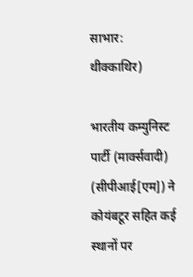साभार: थीक्काथिर)

भारतीय कम्युनिस्ट पार्टी (मार्क्सवादी) (सीपीआई[एम]) ने कोयंबटूर सहित कई स्थानों पर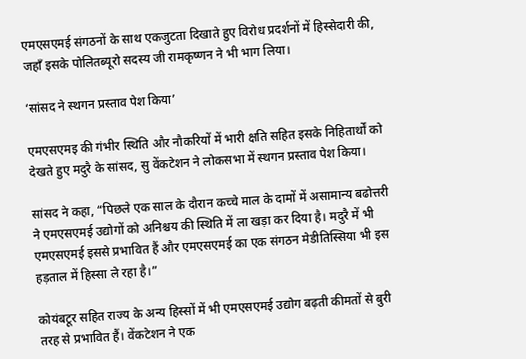एमएसएमई संगठनों के साथ एकजुटता दिखाते हुए विरोध प्रदर्शनों में हिस्सेदारी की, जहाँ इसके पोलितब्यूरो सदस्य जी रामकृष्णन ने भी भाग लिया।

‘सांसद ने स्थगन प्रस्ताव पेश किया’

एमएसएमइ की गंभीर स्थिति और नौकरियों में भारी क्षति सहित इसके निहितार्थों को देखते हुए मदुरै के सांसद, सु वेंकटेशन ने लोकसभा में स्थगन प्रस्ताव पेश किया।

सांसद ने कहा, “पिछले एक साल के दौरान कच्चे माल के दामों में असामान्य बढोत्तरी ने एमएसएमई उद्योगों को अनिश्चय की स्थिति में ला खड़ा कर दिया है। मदुरै में भी एमएसएमई इससे प्रभावित हैं और एमएसएमई का एक संगठन मेडीतिस्सिया भी इस हड़ताल में हिस्सा ले रहा है।”

कोयंबटूर सहित राज्य के अन्य हिस्सों में भी एमएसएमई उद्योग बढ़ती कीमतों से बुरी तरह से प्रभावित हैं। वेंकटेशन ने एक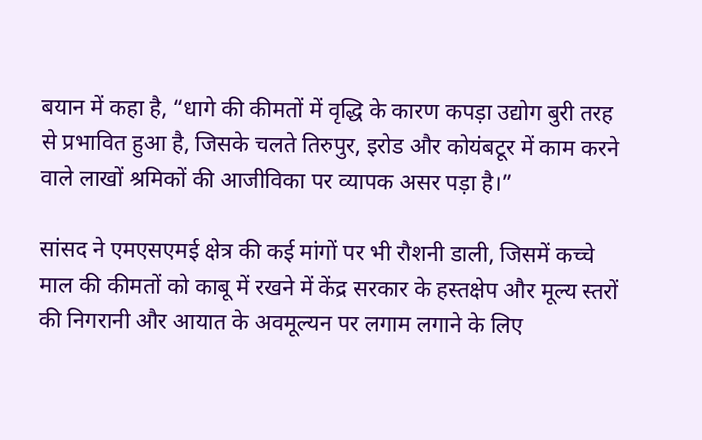बयान में कहा है, “धागे की कीमतों में वृद्धि के कारण कपड़ा उद्योग बुरी तरह से प्रभावित हुआ है, जिसके चलते तिरुपुर, इरोड और कोयंबटूर में काम करने वाले लाखों श्रमिकों की आजीविका पर व्यापक असर पड़ा है।”

सांसद ने एमएसएमई क्षेत्र की कई मांगों पर भी रौशनी डाली, जिसमें कच्चे माल की कीमतों को काबू में रखने में केंद्र सरकार के हस्तक्षेप और मूल्य स्तरों की निगरानी और आयात के अवमूल्यन पर लगाम लगाने के लिए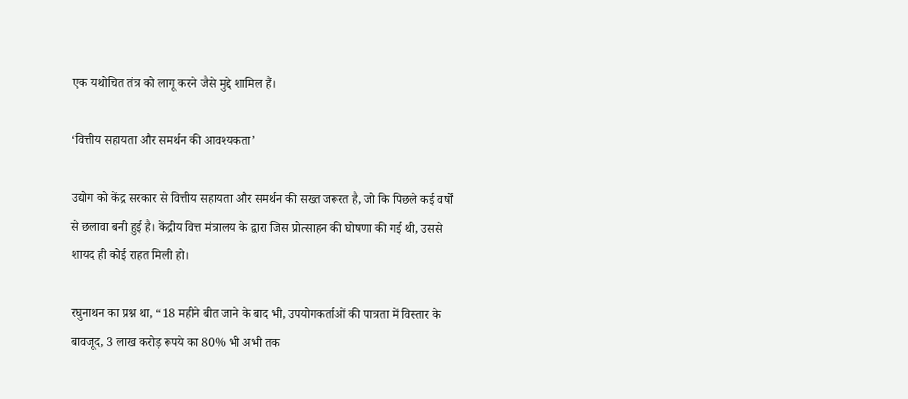एक यथोचित तंत्र को लागू करने जैसे मुद्दे शामिल हैं।

‘वित्तीय सहायता और समर्थन की आवश्यकता’

उद्योग को केंद्र सरकार से वित्तीय सहायता और समर्थन की सख्त जरूरत है, जो कि पिछले कई वर्षों से छलावा बनी हुई है। केंद्रीय वित्त मंत्रालय के द्वारा जिस प्रोत्साहन की घोषणा की गई थी, उससे शायद ही कोई राहत मिली हो।

रघुनाथन का प्रश्न था, “18 महीने बीत जाने के बाद भी, उपयोगकर्ताओं की पात्रता में विस्तार के बावजूद, 3 लाख करोड़ रूपये का 80% भी अभी तक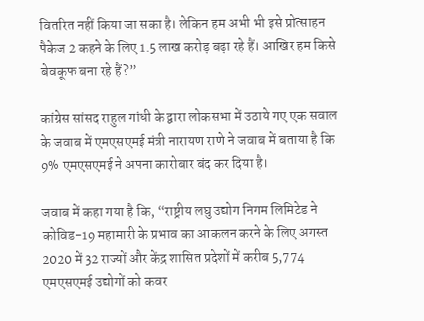वितरित नहीं किया जा सका है। लेकिन हम अभी भी इसे प्रोत्साहन पैकेज 2 कहने के लिए 1.5 लाख करोड़ बढ़ा रहे हैं। आखिर हम किसे बेवकूफ बना रहे हैं?”

कांग्रेस सांसद राहुल गांधी के द्वारा लोकसभा में उठाये गए एक सवाल के जवाब में एमएसएमई मंत्री नारायण राणे ने जवाब में बताया है कि 9% एमएसएमई ने अपना कारोबार बंद कर दिया है।

जवाब में कहा गया है कि, “राष्ट्रीय लघु उद्योग निगम लिमिटेड ने कोविड-19 महामारी के प्रभाव का आकलन करने के लिए अगस्त 2020 में 32 राज्यों और केंद्र शासित प्रदेशों में करीब 5,774 एमएसएमई उद्योगों को कवर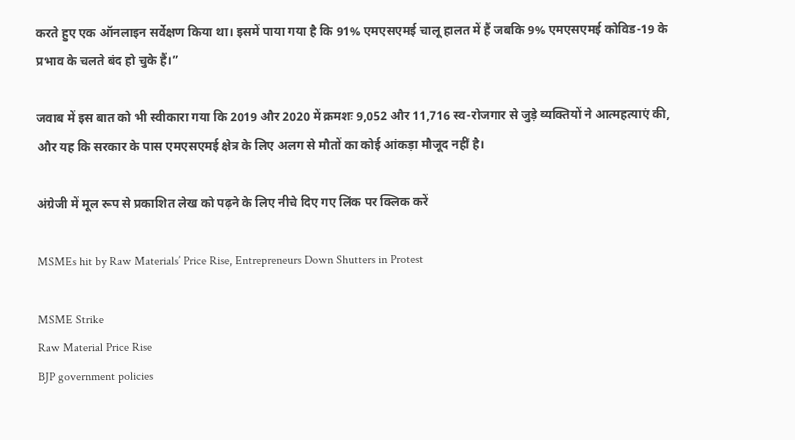करते हुए एक ऑनलाइन सर्वेक्षण किया था। इसमें पाया गया है कि 91% एमएसएमई चालू हालत में हैं जबकि 9% एमएसएमई कोविड-19 के प्रभाव के चलते बंद हो चुके हैं।”

जवाब में इस बात को भी स्वीकारा गया कि 2019 और 2020 में क्रमशः 9,052 और 11,716 स्व-रोजगार से जुड़े व्यक्तियों ने आत्महत्याएं की, और यह कि सरकार के पास एमएसएमई क्षेत्र के लिए अलग से मौतों का कोई आंकड़ा मौजूद नहीं है।

अंग्रेजी में मूल रूप से प्रकाशित लेख को पढ़ने के लिए नीचे दिए गए लिंक पर क्लिक करें

MSMEs hit by Raw Materials’ Price Rise, Entrepreneurs Down Shutters in Protest

MSME Strike
Raw Material Price Rise
BJP government policies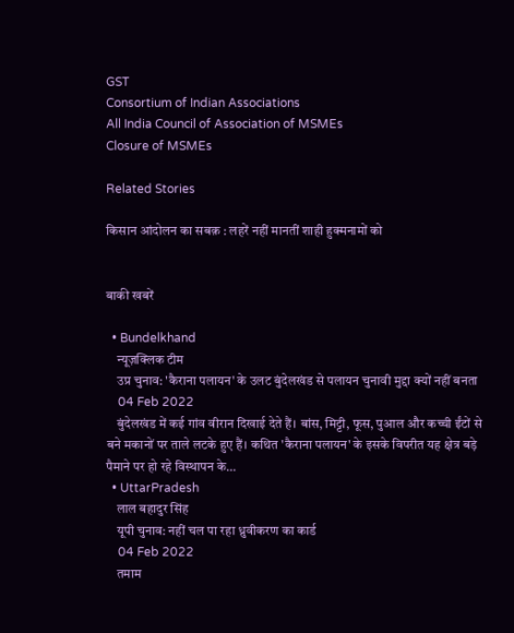GST
Consortium of Indian Associations
All India Council of Association of MSMEs
Closure of MSMEs

Related Stories

किसान आंदोलन का सबक़ : लहरें नहीं मानतीं शाही हुक्मनामों को


बाकी खबरें

  • Bundelkhand
    न्यूज़क्लिक टीम
    उप्र चुनाव: 'कैराना पलायन' के उलट बुंदेलखंड से पलायन चुनावी मुद्दा क्यों नहीं बनता
    04 Feb 2022
    बुंदेलखंड में कई गांव वीरान दिखाई देते हैं। बांस, मिट्टी, फूस, पुआल और कच्ची ईंटों से बने मकानों पर ताले लटके हुए हैं। कथित 'कैराना पलायन' के इसके विपरीत यह क्षेत्र बड़े पैमाने पर हो रहे विस्थापन के…
  • UttarPradesh
    लाल बहादुर सिंह
    यूपी चुनाव: नहीं चल पा रहा ध्रुवीकरण का कार्ड
    04 Feb 2022
    तमाम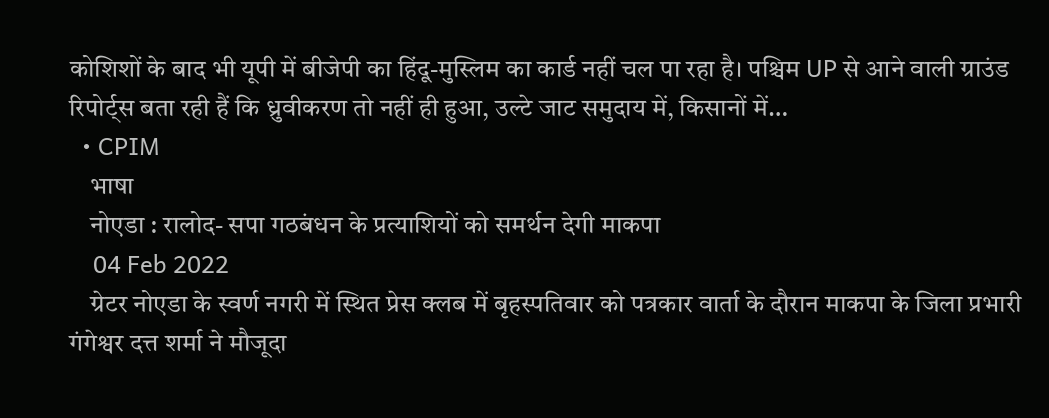कोशिशों के बाद भी यूपी में बीजेपी का हिंदू-मुस्लिम का कार्ड नहीं चल पा रहा है। पश्चिम UP से आने वाली ग्राउंड रिपोर्ट्स बता रही हैं कि ध्रुवीकरण तो नहीं ही हुआ, उल्टे जाट समुदाय में, किसानों में…
  • CPIM
    भाषा
    नोएडा : रालोद- सपा गठबंधन के प्रत्याशियों को समर्थन देगी माकपा
    04 Feb 2022
    ग्रेटर नोएडा के स्वर्ण नगरी में स्थित प्रेस क्लब में बृहस्पतिवार को पत्रकार वार्ता के दौरान माकपा के जिला प्रभारी गंगेश्वर दत्त शर्मा ने मौजूदा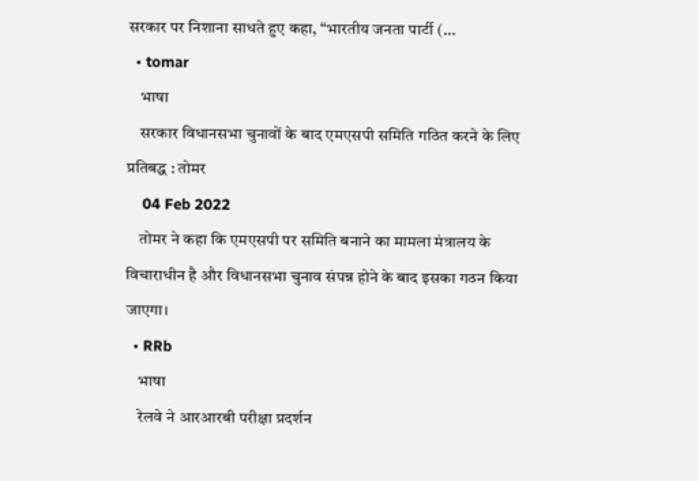सरकार पर निशाना साधते हुए कहा, ‘‘भारतीय जनता पार्टी (…
  • tomar
    भाषा
    सरकार विधानसभा चुनावों के बाद एमएसपी समिति गठित करने के लिए प्रतिबद्ध : तोमर
    04 Feb 2022
    तोमर ने कहा कि एमएसपी पर समिति बनाने का मामला मंत्रालय के विचाराधीन है और विधानसभा चुनाव संपन्न होने के बाद इसका गठन किया जाएगा।
  • RRb
    भाषा
    रेलवे ने आरआरबी परीक्षा प्रदर्शन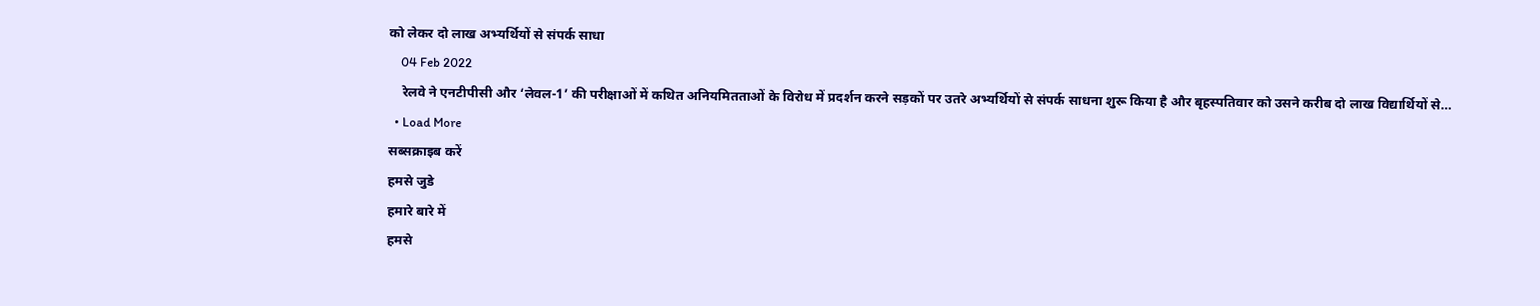को लेकर दो लाख अभ्यर्थियों से संपर्क साधा
    04 Feb 2022
    रेलवे ने एनटीपीसी और ‘लेवल-1’ की परीक्षाओं में कथित अनियमितताओं के विरोध में प्रदर्शन करने सड़कों पर उतरे अभ्यर्थियों से संपर्क साधना शुरू किया है और बृहस्पतिवार को उसने करीब दो लाख विद्यार्थियों से…
  • Load More
सब्सक्राइब करें
हमसे जुडे
हमारे बारे में
हमसे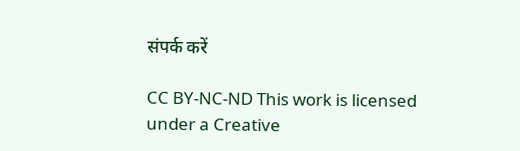संपर्क करें

CC BY-NC-ND This work is licensed under a Creative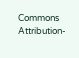Commons Attribution-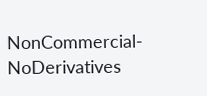NonCommercial-NoDerivatives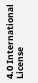4.0 International License